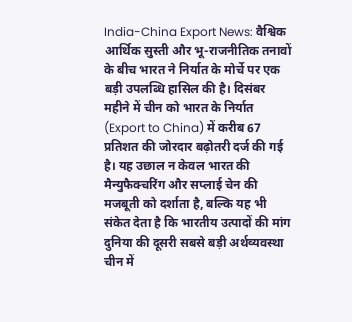India-China Export News: वैश्विक आर्थिक सुस्ती और भू-राजनीतिक तनावों के बीच भारत ने निर्यात के मोर्चे पर एक बड़ी उपलब्धि हासिल की है। दिसंबर महीने में चीन को भारत के निर्यात (Export to China) में करीब 67 प्रतिशत की जोरदार बढ़ोतरी दर्ज की गई है। यह उछाल न केवल भारत की मैन्युफैक्चरिंग और सप्लाई चेन की मजबूती को दर्शाता है, बल्कि यह भी संकेत देता है कि भारतीय उत्पादों की मांग दुनिया की दूसरी सबसे बड़ी अर्थव्यवस्था चीन में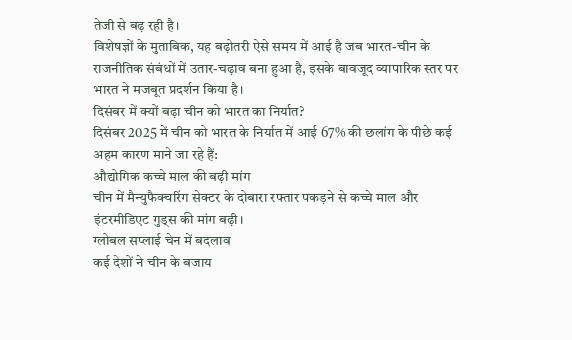तेजी से बढ़ रही है।
विशेषज्ञों के मुताबिक, यह बढ़ोतरी ऐसे समय में आई है जब भारत-चीन के राजनीतिक संबंधों में उतार-चढ़ाव बना हुआ है, इसके बावजूद व्यापारिक स्तर पर भारत ने मजबूत प्रदर्शन किया है।
दिसंबर में क्यों बढ़ा चीन को भारत का निर्यात?
दिसंबर 2025 में चीन को भारत के निर्यात में आई 67% की छलांग के पीछे कई अहम कारण माने जा रहे हैं:
औद्योगिक कच्चे माल की बढ़ी मांग
चीन में मैन्युफैक्चरिंग सेक्टर के दोबारा रफ्तार पकड़ने से कच्चे माल और इंटरमीडिएट गुड्स की मांग बढ़ी।
ग्लोबल सप्लाई चेन में बदलाव
कई देशों ने चीन के बजाय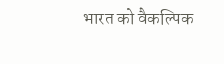भारत को वैकल्पिक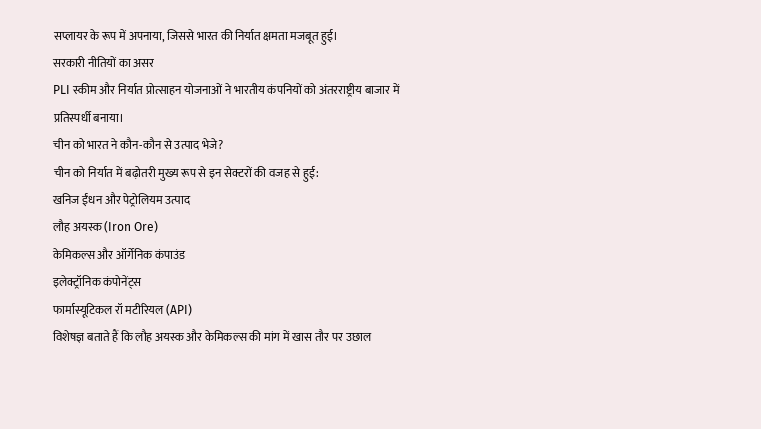सप्लायर के रूप में अपनाया, जिससे भारत की निर्यात क्षमता मजबूत हुई।
सरकारी नीतियों का असर
PLI स्कीम और निर्यात प्रोत्साहन योजनाओं ने भारतीय कंपनियों को अंतरराष्ट्रीय बाजार में प्रतिस्पर्धी बनाया।
चीन को भारत ने कौन-कौन से उत्पाद भेजे?
चीन को निर्यात में बढ़ोतरी मुख्य रूप से इन सेक्टरों की वजह से हुई:
खनिज ईंधन और पेट्रोलियम उत्पाद
लौह अयस्क (Iron Ore)
केमिकल्स और ऑर्गेनिक कंपाउंड
इलेक्ट्रॉनिक कंपोनेंट्स
फार्मास्यूटिकल रॉ मटीरियल (API)
विशेषज्ञ बताते हैं कि लौह अयस्क और केमिकल्स की मांग में खास तौर पर उछाल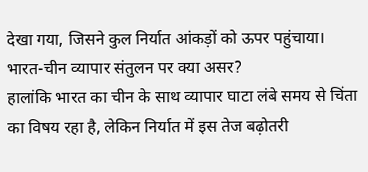देखा गया, जिसने कुल निर्यात आंकड़ों को ऊपर पहुंचाया।
भारत-चीन व्यापार संतुलन पर क्या असर?
हालांकि भारत का चीन के साथ व्यापार घाटा लंबे समय से चिंता का विषय रहा है, लेकिन निर्यात में इस तेज बढ़ोतरी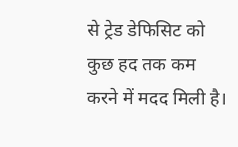से ट्रेड डेफिसिट को कुछ हद तक कम करने में मदद मिली है।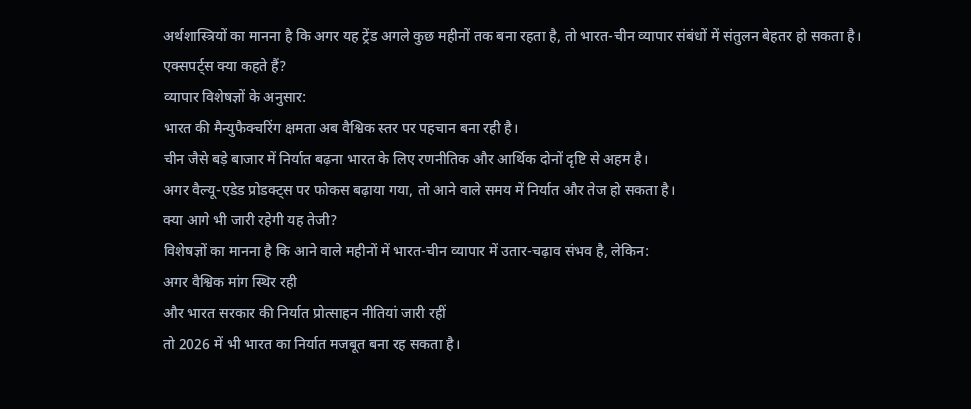अर्थशास्त्रियों का मानना है कि अगर यह ट्रेंड अगले कुछ महीनों तक बना रहता है, तो भारत-चीन व्यापार संबंधों में संतुलन बेहतर हो सकता है।
एक्सपर्ट्स क्या कहते हैं?
व्यापार विशेषज्ञों के अनुसार:
भारत की मैन्युफैक्चरिंग क्षमता अब वैश्विक स्तर पर पहचान बना रही है।
चीन जैसे बड़े बाजार में निर्यात बढ़ना भारत के लिए रणनीतिक और आर्थिक दोनों दृष्टि से अहम है।
अगर वैल्यू-एडेड प्रोडक्ट्स पर फोकस बढ़ाया गया, तो आने वाले समय में निर्यात और तेज हो सकता है।
क्या आगे भी जारी रहेगी यह तेजी?
विशेषज्ञों का मानना है कि आने वाले महीनों में भारत-चीन व्यापार में उतार-चढ़ाव संभव है, लेकिन:
अगर वैश्विक मांग स्थिर रही
और भारत सरकार की निर्यात प्रोत्साहन नीतियां जारी रहीं
तो 2026 में भी भारत का निर्यात मजबूत बना रह सकता है।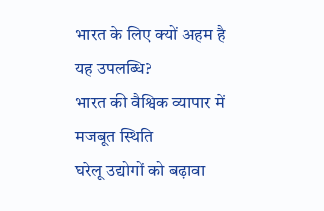भारत के लिए क्यों अहम है यह उपलब्धि?
भारत की वैश्विक व्यापार में मजबूत स्थिति
घरेलू उद्योगों को बढ़ावा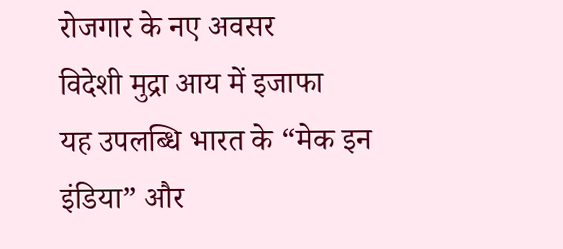रोजगार के नए अवसर
विदेशी मुद्रा आय में इजाफा
यह उपलब्धि भारत के “मेक इन इंडिया” और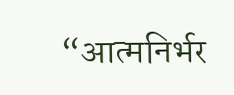“आत्मनिर्भर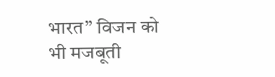भारत” विजन को भी मजबूती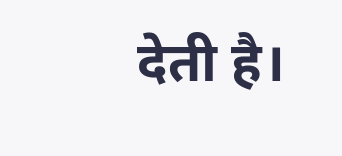देती है।